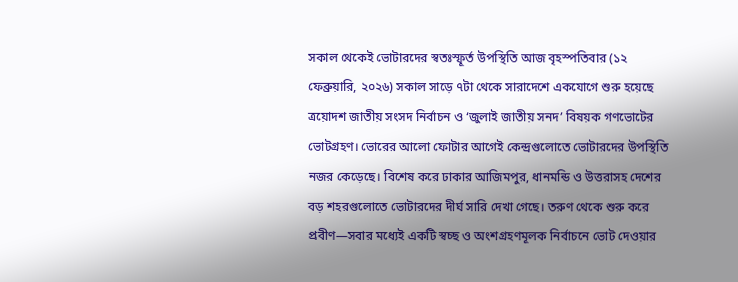সকাল থেকেই ভোটারদের স্বতঃস্ফূর্ত উপস্থিতি আজ বৃহস্পতিবার (১২ ফেব্রুয়ারি, ২০২৬) সকাল সাড়ে ৭টা থেকে সারাদেশে একযোগে শুরু হয়েছে ত্রয়োদশ জাতীয় সংসদ নির্বাচন ও ‘জুলাই জাতীয় সনদ’ বিষয়ক গণভোটের ভোটগ্রহণ। ভোরের আলো ফোটার আগেই কেন্দ্রগুলোতে ভোটারদের উপস্থিতি নজর কেড়েছে। বিশেষ করে ঢাকার আজিমপুর, ধানমন্ডি ও উত্তরাসহ দেশের বড় শহরগুলোতে ভোটারদের দীর্ঘ সারি দেখা গেছে। তরুণ থেকে শুরু করে প্রবীণ—সবার মধ্যেই একটি স্বচ্ছ ও অংশগ্রহণমূলক নির্বাচনে ভোট দেওয়ার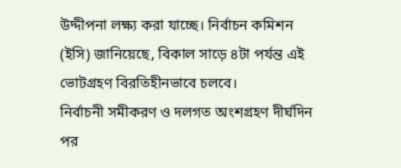উদ্দীপনা লক্ষ্য করা যাচ্ছে। নির্বাচন কমিশন (ইসি) জানিয়েছে, বিকাল সাড়ে ৪টা পর্যন্ত এই ভোটগ্রহণ বিরতিহীনভাবে চলবে।
নির্বাচনী সমীকরণ ও দলগত অংশগ্রহণ দীর্ঘদিন পর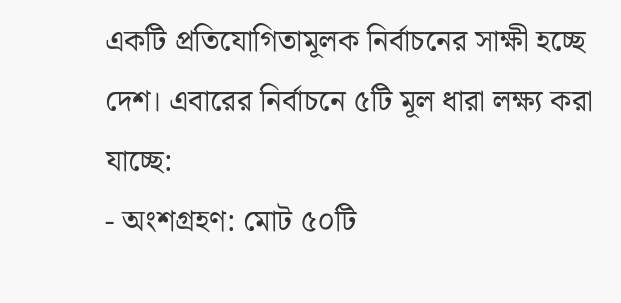একটি প্রতিযোগিতামূলক নির্বাচনের সাক্ষী হচ্ছে দেশ। এবারের নির্বাচনে ৫টি মূল ধারা লক্ষ্য করা যাচ্ছে:
- অংশগ্রহণ: মোট ৫০টি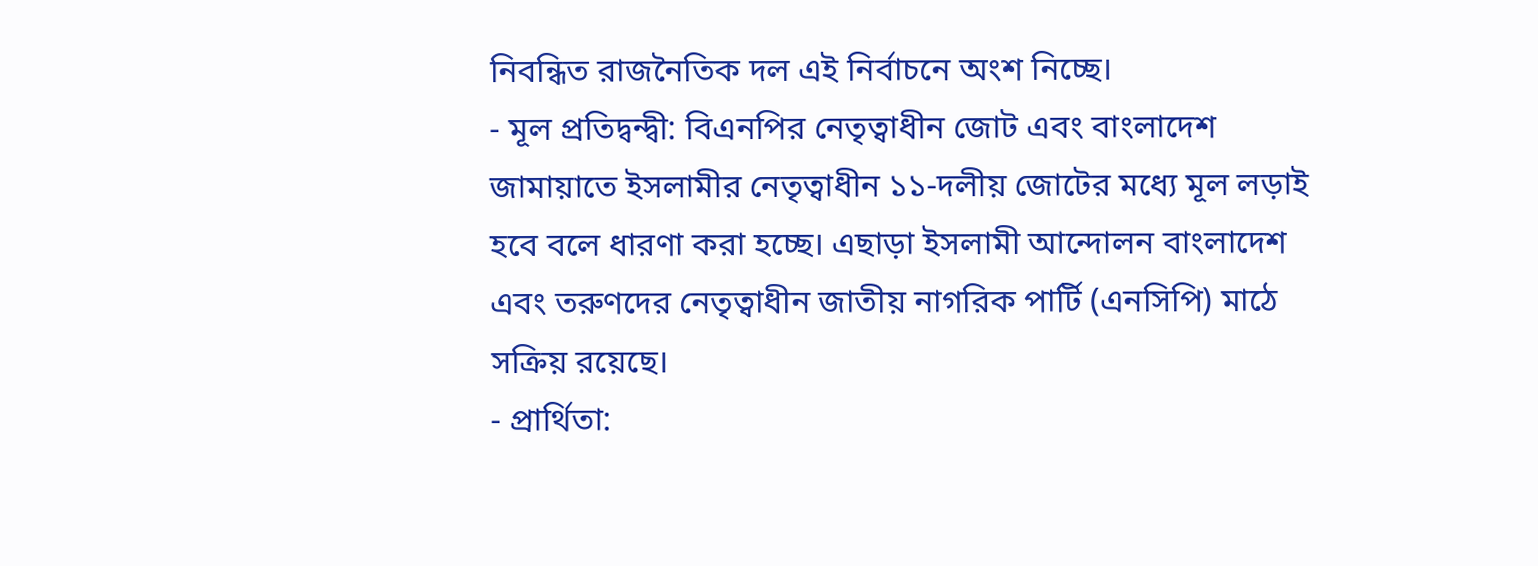নিবন্ধিত রাজনৈতিক দল এই নির্বাচনে অংশ নিচ্ছে।
- মূল প্রতিদ্বন্দ্বী: বিএনপির নেতৃত্বাধীন জোট এবং বাংলাদেশ জামায়াতে ইসলামীর নেতৃত্বাধীন ১১-দলীয় জোটের মধ্যে মূল লড়াই হবে বলে ধারণা করা হচ্ছে। এছাড়া ইসলামী আন্দোলন বাংলাদেশ এবং তরুণদের নেতৃত্বাধীন জাতীয় নাগরিক পার্টি (এনসিপি) মাঠে সক্রিয় রয়েছে।
- প্রার্থিতা: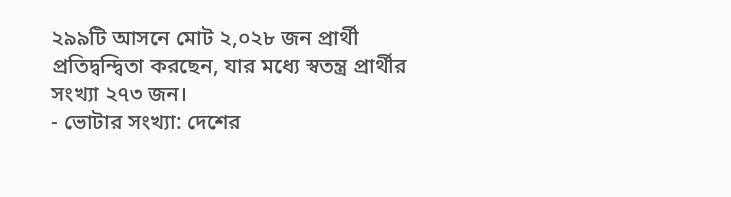২৯৯টি আসনে মোট ২,০২৮ জন প্রার্থী প্রতিদ্বন্দ্বিতা করছেন, যার মধ্যে স্বতন্ত্র প্রার্থীর সংখ্যা ২৭৩ জন।
- ভোটার সংখ্যা: দেশের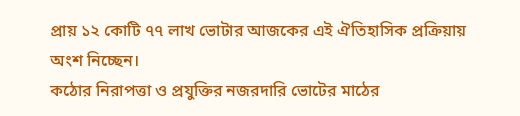প্রায় ১২ কোটি ৭৭ লাখ ভোটার আজকের এই ঐতিহাসিক প্রক্রিয়ায় অংশ নিচ্ছেন।
কঠোর নিরাপত্তা ও প্রযুক্তির নজরদারি ভোটের মাঠের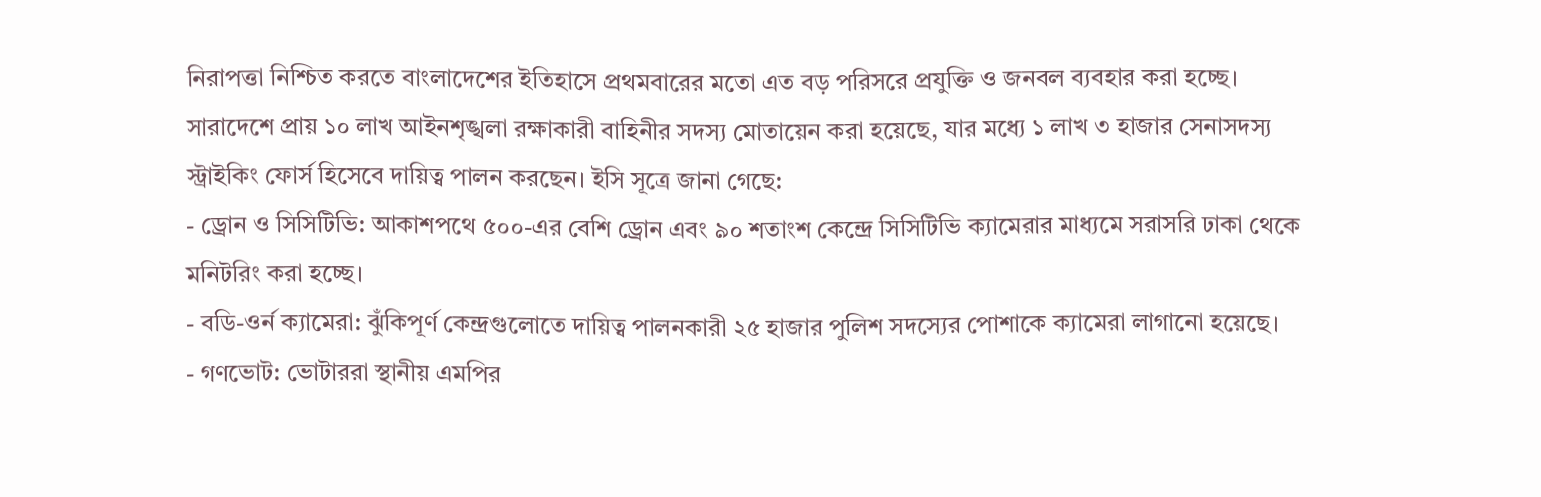নিরাপত্তা নিশ্চিত করতে বাংলাদেশের ইতিহাসে প্রথমবারের মতো এত বড় পরিসরে প্রযুক্তি ও জনবল ব্যবহার করা হচ্ছে। সারাদেশে প্রায় ১০ লাখ আইনশৃঙ্খলা রক্ষাকারী বাহিনীর সদস্য মোতায়েন করা হয়েছে, যার মধ্যে ১ লাখ ৩ হাজার সেনাসদস্য স্ট্রাইকিং ফোর্স হিসেবে দায়িত্ব পালন করছেন। ইসি সূত্রে জানা গেছে:
- ড্রোন ও সিসিটিভি: আকাশপথে ৫০০-এর বেশি ড্রোন এবং ৯০ শতাংশ কেন্দ্রে সিসিটিভি ক্যামেরার মাধ্যমে সরাসরি ঢাকা থেকে মনিটরিং করা হচ্ছে।
- বডি-ওর্ন ক্যামেরা: ঝুঁকিপূর্ণ কেন্দ্রগুলোতে দায়িত্ব পালনকারী ২৫ হাজার পুলিশ সদস্যের পোশাকে ক্যামেরা লাগানো হয়েছে।
- গণভোট: ভোটাররা স্থানীয় এমপির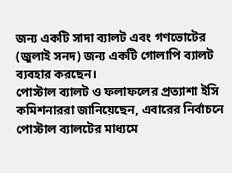জন্য একটি সাদা ব্যালট এবং গণভোটের (জুলাই সনদ) জন্য একটি গোলাপি ব্যালট ব্যবহার করছেন।
পোস্টাল ব্যালট ও ফলাফলের প্রত্যাশা ইসি কমিশনাররা জানিয়েছেন, এবারের নির্বাচনে পোস্টাল ব্যালটের মাধ্যমে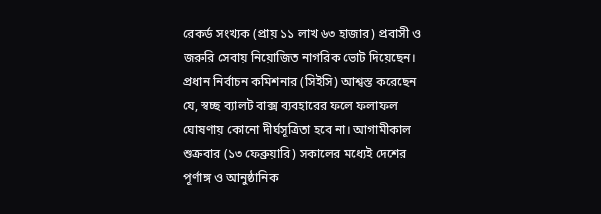রেকর্ড সংখ্যক (প্রায় ১১ লাখ ৬৩ হাজার) প্রবাসী ও জরুরি সেবায় নিয়োজিত নাগরিক ভোট দিয়েছেন। প্রধান নির্বাচন কমিশনার (সিইসি) আশ্বস্ত করেছেন যে, স্বচ্ছ ব্যালট বাক্স ব্যবহারের ফলে ফলাফল ঘোষণায় কোনো দীর্ঘসূত্রিতা হবে না। আগামীকাল শুক্রবার (১৩ ফেব্রুয়ারি) সকালের মধ্যেই দেশের পূর্ণাঙ্গ ও আনুষ্ঠানিক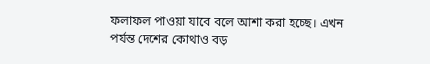ফলাফল পাওয়া যাবে বলে আশা করা হচ্ছে। এখন পর্যন্ত দেশের কোথাও বড়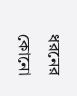ধরনের কোনো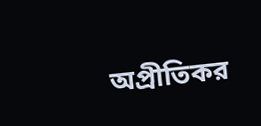অপ্রীতিকর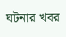ঘটনার খবর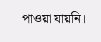পাওয়া যায়নি।